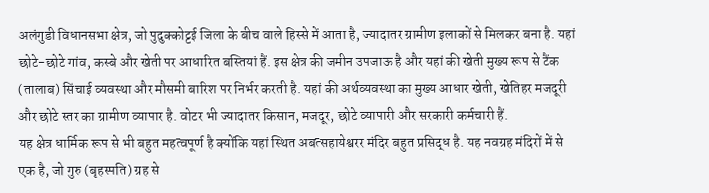अलंगुडी विधानसभा क्षेत्र, जो पुदुक्कोट्टई जिला के बीच वाले हिस्से में आता है, ज्यादातर ग्रामीण इलाकों से मिलकर बना है. यहां छोटे-छोटे गांव, कस्बे और खेती पर आधारित बस्तियां हैं. इस क्षेत्र की जमीन उपजाऊ है और यहां की खेती मुख्य रूप से टैंक (तालाब) सिंचाई व्यवस्था और मौसमी बारिश पर निर्भर करती है. यहां की अर्थव्यवस्था का मुख्य आधार खेती, खेतिहर मजदूरी और छोटे स्तर का ग्रामीण व्यापार है. वोटर भी ज्यादातर किसान, मजदूर, छोटे व्यापारी और सरकारी कर्मचारी हैं.
यह क्षेत्र धार्मिक रूप से भी बहुत महत्वपूर्ण है क्योंकि यहां स्थित अबत्सहायेश्वरर मंदिर बहुत प्रसिद्ध है. यह नवग्रह मंदिरों में से एक है, जो गुरु (बृहस्पति) ग्रह से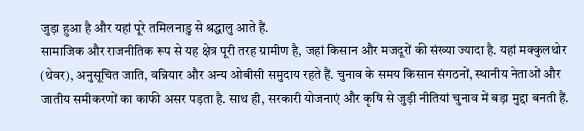जुड़ा हुआ है और यहां पूरे तमिलनाडु से श्रद्धालु आते हैं.
सामाजिक और राजनीतिक रूप से यह क्षेत्र पूरी तरह ग्रामीण है, जहां किसान और मजदूरों की संख्या ज्यादा है. यहां मक्कुलथोर (थेवर), अनुसूचित जाति, वन्नियार और अन्य ओबीसी समुदाय रहते हैं. चुनाव के समय किसान संगठनों, स्थानीय नेताओं और जातीय समीकरणों का काफी असर पड़ता है. साथ ही, सरकारी योजनाएं और कृषि से जुड़ी नीतियां चुनाव में बड़ा मुद्दा बनती हैं.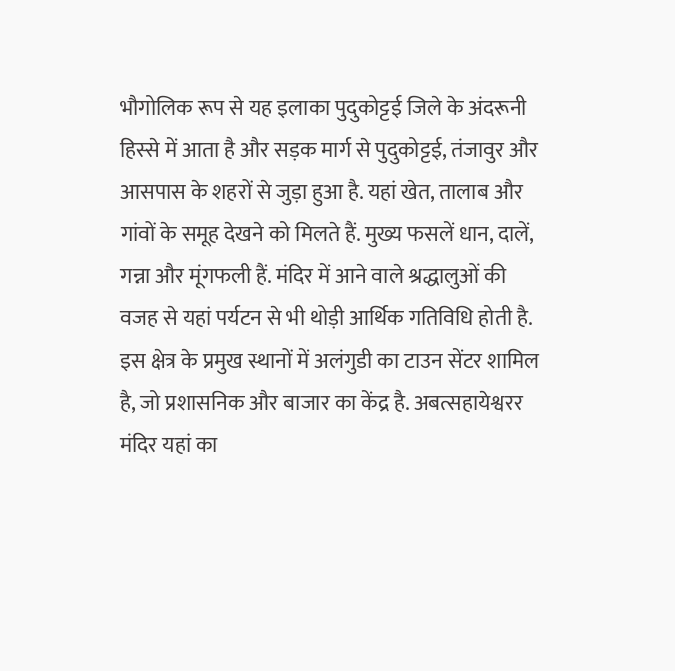भौगोलिक रूप से यह इलाका पुदुकोट्टई जिले के अंदरूनी हिस्से में आता है और सड़क मार्ग से पुदुकोट्टई, तंजावुर और आसपास के शहरों से जुड़ा हुआ है. यहां खेत, तालाब और गांवों के समूह देखने को मिलते हैं. मुख्य फसलें धान, दालें, गन्ना और मूंगफली हैं. मंदिर में आने वाले श्रद्धालुओं की वजह से यहां पर्यटन से भी थोड़ी आर्थिक गतिविधि होती है.
इस क्षेत्र के प्रमुख स्थानों में अलंगुडी का टाउन सेंटर शामिल है, जो प्रशासनिक और बाजार का केंद्र है. अबत्सहायेश्वरर मंदिर यहां का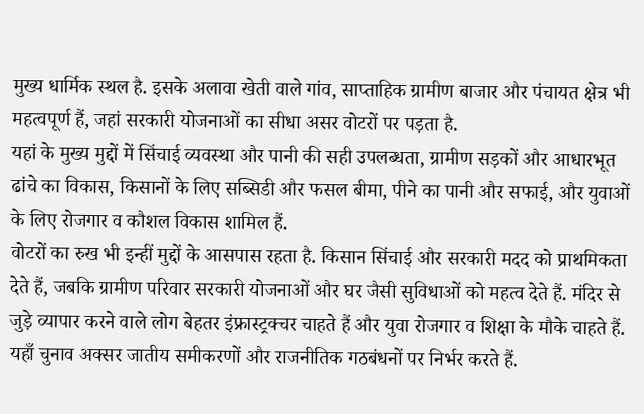मुख्य धार्मिक स्थल है. इसके अलावा खेती वाले गांव, साप्ताहिक ग्रामीण बाजार और पंचायत क्षेत्र भी महत्वपूर्ण हैं, जहां सरकारी योजनाओं का सीधा असर वोटरों पर पड़ता है.
यहां के मुख्य मुद्दों में सिंचाई व्यवस्था और पानी की सही उपलब्धता, ग्रामीण सड़कों और आधारभूत ढांचे का विकास, किसानों के लिए सब्सिडी और फसल बीमा, पीने का पानी और सफाई, और युवाओं के लिए रोजगार व कौशल विकास शामिल हैं.
वोटरों का रुख भी इन्हीं मुद्दों के आसपास रहता है. किसान सिंचाई और सरकारी मदद को प्राथमिकता देते हैं, जबकि ग्रामीण परिवार सरकारी योजनाओं और घर जैसी सुविधाओं को महत्व देते हैं. मंदिर से जुड़े व्यापार करने वाले लोग बेहतर इंफ्रास्ट्रक्चर चाहते हैं और युवा रोजगार व शिक्षा के मौके चाहते हैं. यहाँ चुनाव अक्सर जातीय समीकरणों और राजनीतिक गठबंधनों पर निर्भर करते हैं.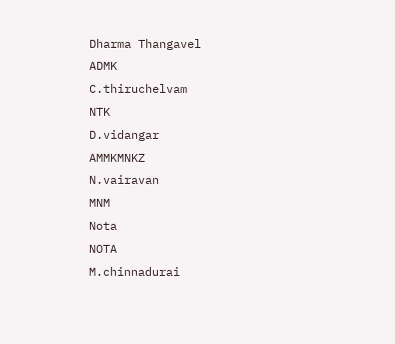Dharma Thangavel
ADMK
C.thiruchelvam
NTK
D.vidangar
AMMKMNKZ
N.vairavan
MNM
Nota
NOTA
M.chinnadurai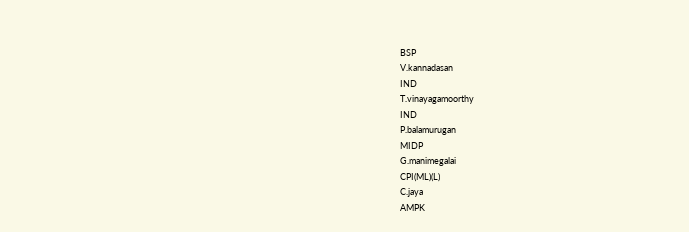BSP
V.kannadasan
IND
T.vinayagamoorthy
IND
P.balamurugan
MIDP
G.manimegalai
CPI(ML)(L)
C.jaya
AMPK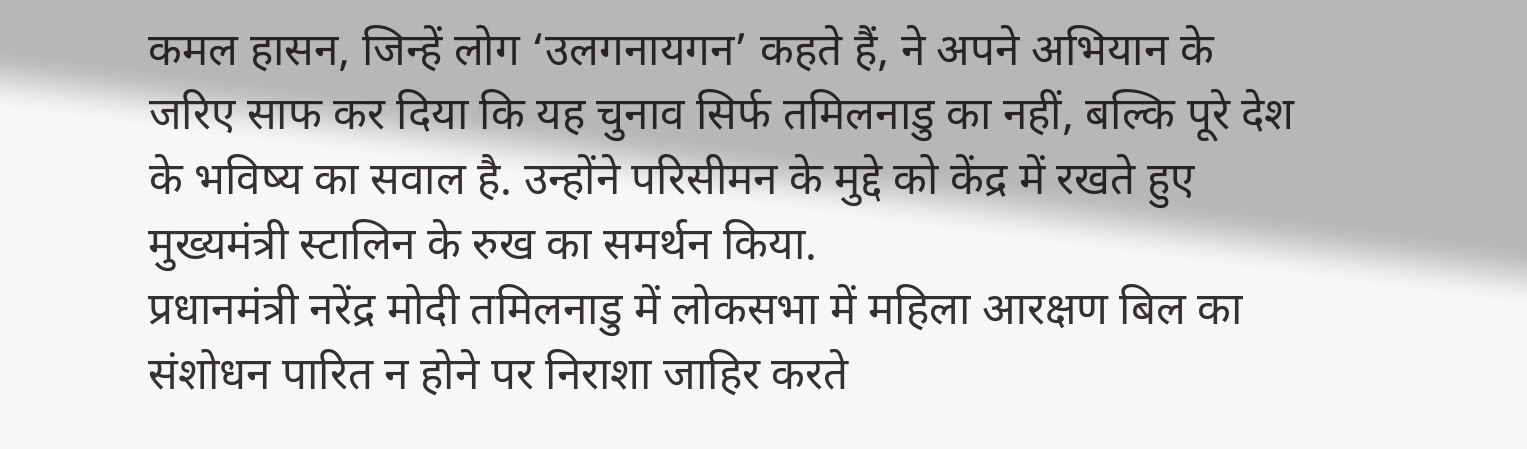कमल हासन, जिन्हें लोग ‘उलगनायगन’ कहते हैं, ने अपने अभियान के जरिए साफ कर दिया कि यह चुनाव सिर्फ तमिलनाडु का नहीं, बल्कि पूरे देश के भविष्य का सवाल है. उन्होंने परिसीमन के मुद्दे को केंद्र में रखते हुए मुख्यमंत्री स्टालिन के रुख का समर्थन किया.
प्रधानमंत्री नरेंद्र मोदी तमिलनाडु में लोकसभा में महिला आरक्षण बिल का संशोधन पारित न होने पर निराशा जाहिर करते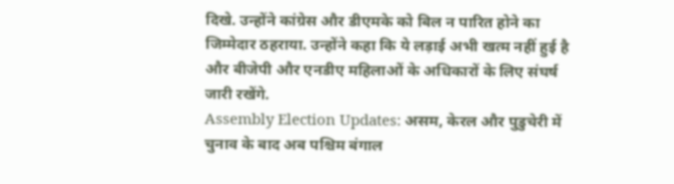दिखे. उन्होंने कांग्रेस और डीएमके को बिल न पारित होने का जिम्मेदार ठहराया. उन्होंने कहा कि ये लड़ाई अभी खत्म नहीं हुई है और बीजेपी और एनडीए महिलाओं के अधिकारों के लिए संघर्ष जारी रखेंगे.
Assembly Election Updates: असम, केरल और पुडुचेरी में चुनाव के बाद अब पश्चिम बंगाल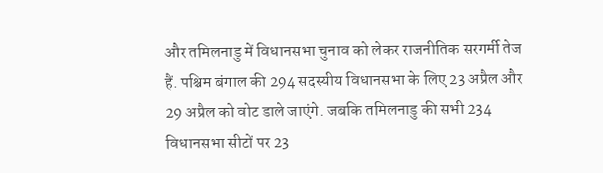और तमिलनाडु में विधानसभा चुनाव को लेकर राजनीतिक सरगर्मी तेज हैं. पश्चिम बंगाल की 294 सदस्यीय विधानसभा के लिए 23 अप्रैल और 29 अप्रैल को वोट डाले जाएंगे. जबकि तमिलनाडु की सभी 234 विधानसभा सीटों पर 23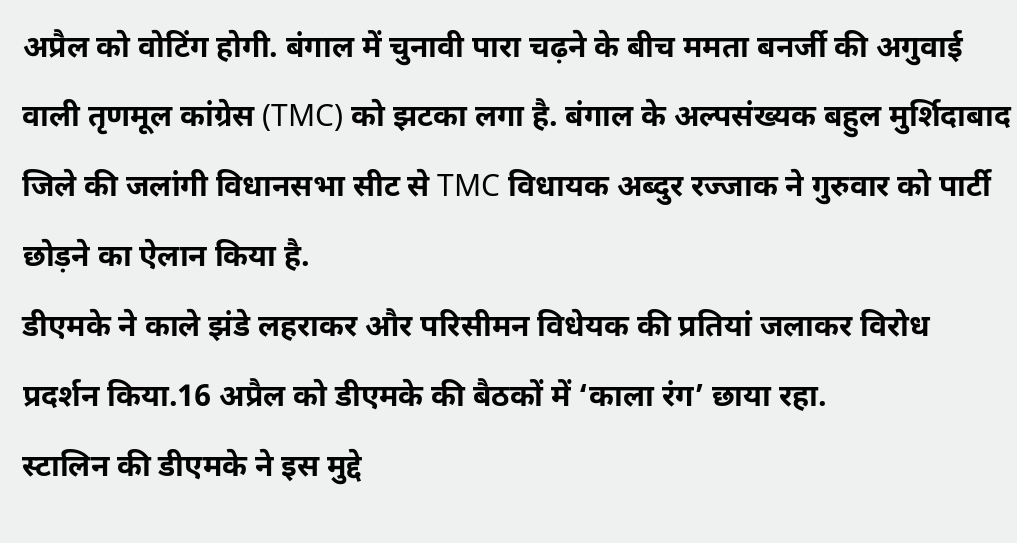अप्रैल को वोटिंग होगी. बंगाल में चुनावी पारा चढ़ने के बीच ममता बनर्जी की अगुवाई वाली तृणमूल कांग्रेस (TMC) को झटका लगा है. बंगाल के अल्पसंख्यक बहुल मुर्शिदाबाद जिले की जलांगी विधानसभा सीट से TMC विधायक अब्दुर रज्जाक ने गुरुवार को पार्टी छोड़ने का ऐलान किया है.
डीएमके ने काले झंडे लहराकर और परिसीमन विधेयक की प्रतियां जलाकर विरोध प्रदर्शन किया.16 अप्रैल को डीएमके की बैठकों में ‘काला रंग’ छाया रहा.
स्टालिन की डीएमके ने इस मुद्दे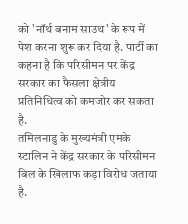को 'नॉर्थ बनाम साउथ' के रूप में पेश करना शुरू कर दिया है. पार्टी का कहना है कि परिसीमन पर केंद्र सरकार का फैसला क्षेत्रीय प्रतिनिधित्व को कमजोर कर सकता है.
तमिलनाडु के मुख्यमंत्री एमके स्टालिन ने केंद्र सरकार के परिसीमन बिल के खिलाफ कड़ा विरोध जताया है.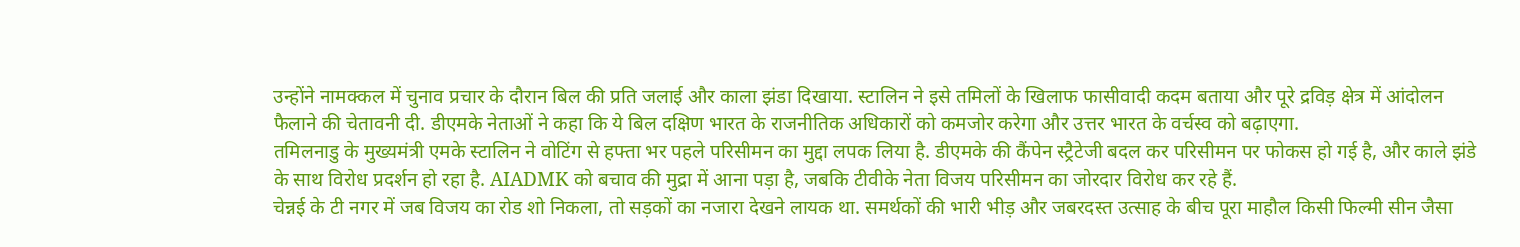उन्होंने नामक्कल में चुनाव प्रचार के दौरान बिल की प्रति जलाई और काला झंडा दिखाया. स्टालिन ने इसे तमिलों के खिलाफ फासीवादी कदम बताया और पूरे द्रविड़ क्षेत्र में आंदोलन फैलाने की चेतावनी दी. डीएमके नेताओं ने कहा कि ये बिल दक्षिण भारत के राजनीतिक अधिकारों को कमजोर करेगा और उत्तर भारत के वर्चस्व को बढ़ाएगा.
तमिलनाडु के मुख्यमंत्री एमके स्टालिन ने वोटिंग से हफ्ता भर पहले परिसीमन का मुद्दा लपक लिया है. डीएमके की कैंपेन स्ट्रैटेजी बदल कर परिसीमन पर फोकस हो गई है, और काले झंडे के साथ विरोध प्रदर्शन हो रहा है. AIADMK को बचाव की मुद्रा में आना पड़ा है, जबकि टीवीके नेता विजय परिसीमन का जोरदार विरोध कर रहे हैं.
चेन्नई के टी नगर में जब विजय का रोड शो निकला, तो सड़कों का नजारा देखने लायक था. समर्थकों की भारी भीड़ और जबरदस्त उत्साह के बीच पूरा माहौल किसी फिल्मी सीन जैसा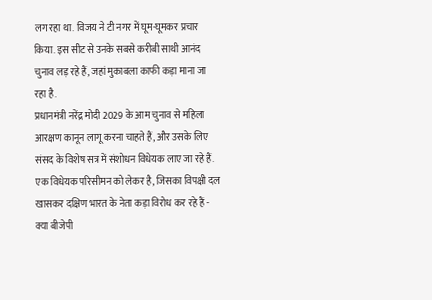लग रहा था. विजय ने टी नगर में घूम-घूमकर प्रचार किया. इस सीट से उनके सबसे करीबी साथी आनंद चुनाव लड़ रहे हैं, जहां मुकाबला काफी कड़ा माना जा रहा है.
प्रधानमंत्री नरेंद्र मोदी 2029 के आम चुनाव से महिला आरक्षण कानून लागू करना चाहते हैं, और उसके लिए संसद के विशेष सत्र में संशोधन विधेयक लाए जा रहे हैं. एक विधेयक परिसीमन को लेकर है, जिसका विपक्षी दल खासकर दक्षिण भारत के नेता कड़ा विरोध कर रहे हैं - क्या बीजेपी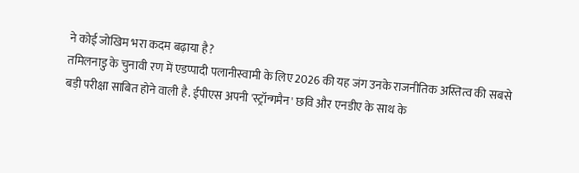ने कोई जोखिम भरा कदम बढ़ाया है?
तमिलनाडु के चुनावी रण में एडप्पादी पलानीस्वामी के लिए 2026 की यह जंग उनके राजनीतिक अस्तित्व की सबसे बड़ी परीक्षा साबित होने वाली है. ईपीएस अपनी 'स्ट्रॉन्गमैन' छवि और एनडीए के साथ के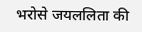भरोसे जयललिता की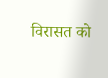विरासत को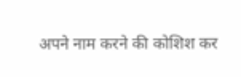अपने नाम करने की कोशिश कर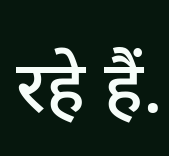रहे हैं.